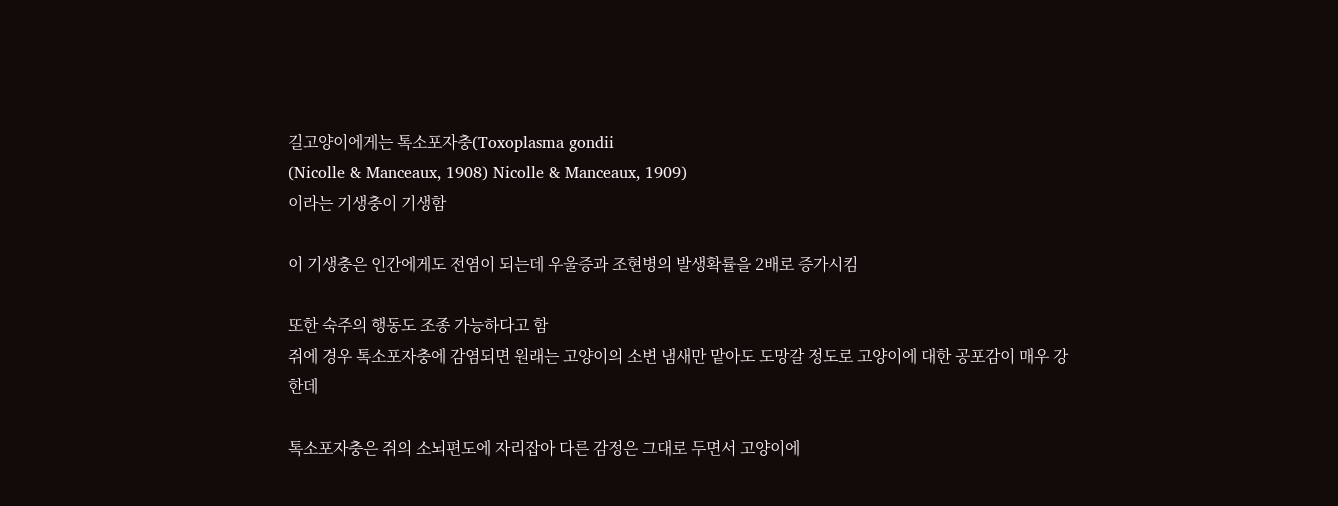길고양이에게는 톡소포자충(Toxoplasma gondii
(Nicolle & Manceaux, 1908) Nicolle & Manceaux, 1909)
이라는 기생충이 기생함

이 기생충은 인간에게도 전염이 되는데 우울증과 조현병의 발생확률을 2배로 증가시킴

또한 숙주의 행동도 조종 가능하다고 함
쥐에 경우 톡소포자충에 감염되면 원래는 고양이의 소변 냄새만 맡아도 도망갈 정도로 고양이에 대한 공포감이 매우 강한데

톡소포자충은 쥐의 소뇌편도에 자리잡아 다른 감정은 그대로 두면서 고양이에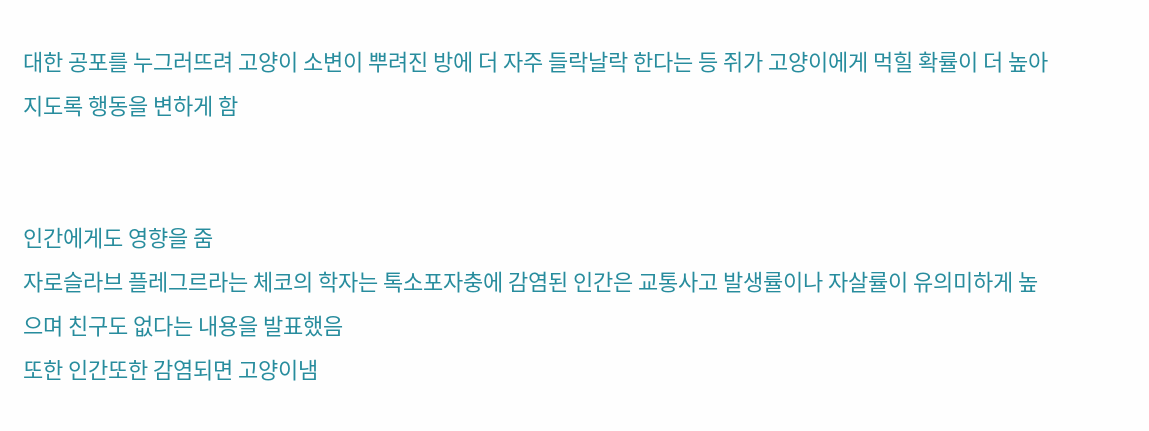대한 공포를 누그러뜨려 고양이 소변이 뿌려진 방에 더 자주 들락날락 한다는 등 쥐가 고양이에게 먹힐 확률이 더 높아지도록 행동을 변하게 함


인간에게도 영향을 줌
자로슬라브 플레그르라는 체코의 학자는 톡소포자충에 감염된 인간은 교통사고 발생률이나 자살률이 유의미하게 높으며 친구도 없다는 내용을 발표했음
또한 인간또한 감염되면 고양이냄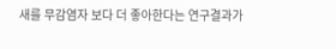새를 무감염자 보다 더 좋아한다는 연구결과가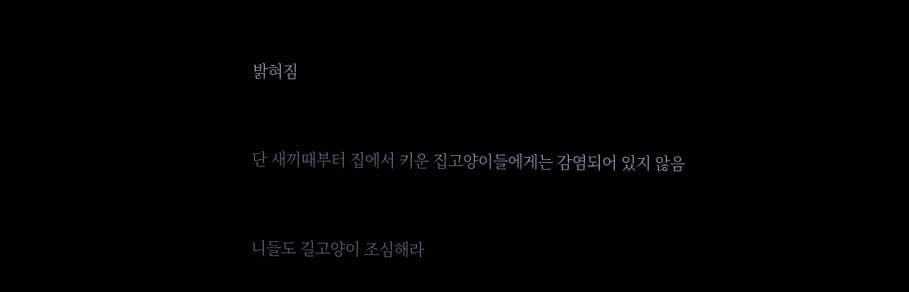밝혀짐


단 새끼때부터 집에서 키운 집고양이들에게는 감염되어 있지 않음


니들도 길고양이 조심해라